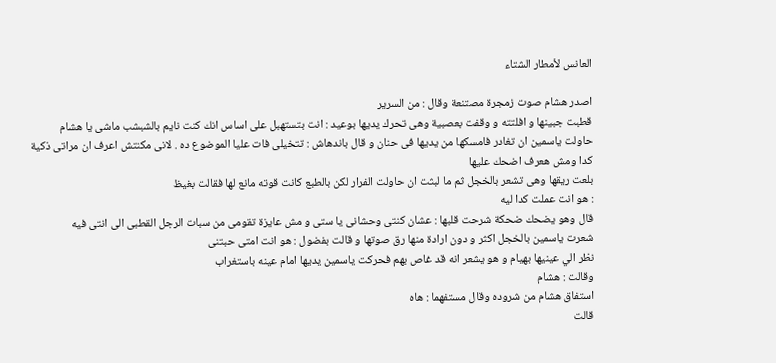العانس لأمطار الشتاء

اصدر هشام صوت زمجرة مصتنعة وقال : من السرير
قطبت جبينها و افلتته و وقفت بعصبية وهى تحرك يديها بوعيد : انت بتستهبل على اساس انك كنت نايم بالشبشب ماشى يا هشام
حاولت ياسمين ان تغادر فامسكها من يديها فى حنان و قال باندهاش : تتخيلى فات عليا الموضوع ده . لانى مكنتش اعرف ان مراتى ذكية
كدا ومش هعرف اضحك عليها
بلعت ريقها وهى تشعر بالخجل ثم ما لبثت ان حاولت الفرار لكن بالطبع كانت قوته مانع لها فقالت بغيظ
: هو انت عملت كدا ليه
قال وهو يضحك ضحكة شرحت قلبها : عشان كنتى وحشانى يا ستى و مش عايزة تقومى من سبات الرجل القطبى الى انتى فيه
شعرت ياسمين بالخجل اكثر و دون ارادة منها رق صوتها و قالت بفضول : هو انت امتى حبتنى
نظر الي عينيها بهيام و هو يشعر انه قد غاص بهم فحركت ياسمين يديها امام عينه باستغراب
وقالت : هشام
استفاق هشام من شروده وقال مستفهما : هاه
قالت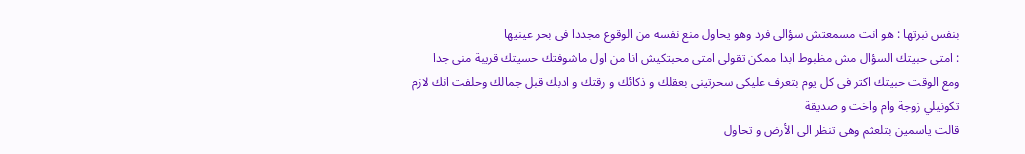بنفس نبرتها : هو انت مسمعتش سؤالى فرد وهو يحاول منع نفسه من الوقوع مجددا فى بحر عينيها
: امتى حبيتك السؤال مش مظبوط ابدا ممكن تقولى امتى محبتكيش انا من اول ماشوفتك حسيتك قريبة منى جدا
ومع الوقت حبيتك اكتر فى كل يوم بتعرف عليكى سحرتينى بعقلك و ذكائك و رقتك و ادبك قبل جمالك وحلفت انك لازم
تكونيلي زوجة وام واخت و صديقة
قالت ياسمين بتلعثم وهى تنظر الى الأرض و تحاول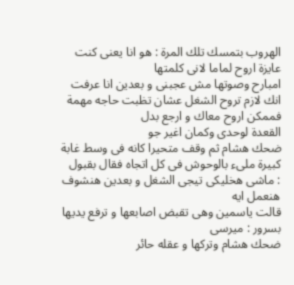الهروب بتمسك تلك المرة : هو انا يعنى كنت عايزة اروح لماما لانى كلمتها
امبارح وصوتها مش عجبنى و بعدين انا عرفت انك لازم تروح الشغل عشان تظبت حاجه مهمة فممكن اروح معاك و ارجع بدل
القعدة لوحدى وكمان اغير جو
ضحك هشام ثم وقف متحيرا كانه فى وسط غابة كبيرة ملىء بالوحوش فى كل اتجاه فقال بقبول
: ماشى هخليكى تيجى الشغل و بعدين هنشوف هنعمل ايه
قالت ياسمين وهى تقبض اصابعها و ترفع يديها بسرور : ميرسى
ضحك هشام وتركها و عقله حائر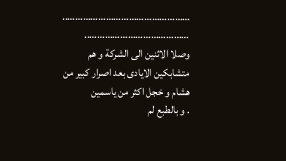………………………………………….. …………………………………..
وصلا الاثنين الى الشركة و هم متشابكين الايادى بعد اصرار كبير من هشام و خجل اكثر من ياسمين
. و بالطبع لم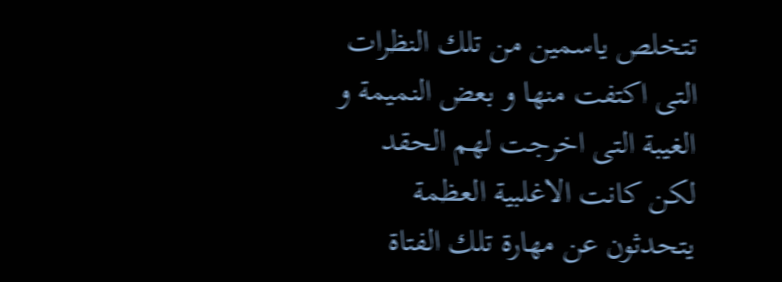تتخلص ياسمين من تلك النظرات التى اكتفت منها و بعض النميمة و الغيبة التى اخرجت لهم الحقد لكن كانت الاغلبية العظمة
يتحدثون عن مهارة تلك الفتاة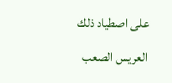على اصطياد ذلك العريس الصعب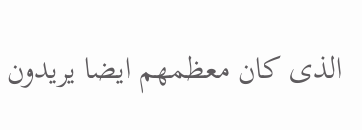الذى كان معظمهم ايضا يريدون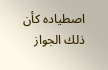اصطياده كأن ذلك الجواز